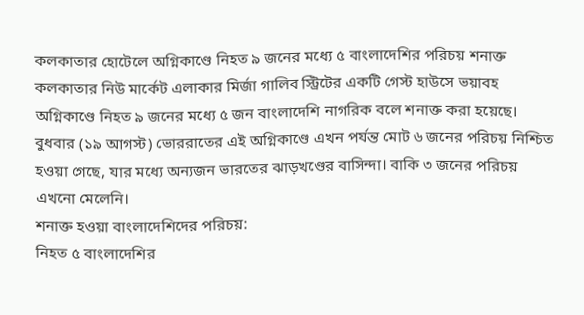কলকাতার হোটেলে অগ্নিকাণ্ডে নিহত ৯ জনের মধ্যে ৫ বাংলাদেশির পরিচয় শনাক্ত
কলকাতার নিউ মার্কেট এলাকার মির্জা গালিব স্ট্রিটের একটি গেস্ট হাউসে ভয়াবহ অগ্নিকাণ্ডে নিহত ৯ জনের মধ্যে ৫ জন বাংলাদেশি নাগরিক বলে শনাক্ত করা হয়েছে। বুধবার (১৯ আগস্ট) ভোররাতের এই অগ্নিকাণ্ডে এখন পর্যন্ত মোট ৬ জনের পরিচয় নিশ্চিত হওয়া গেছে, যার মধ্যে অন্যজন ভারতের ঝাড়খণ্ডের বাসিন্দা। বাকি ৩ জনের পরিচয় এখনো মেলেনি।
শনাক্ত হওয়া বাংলাদেশিদের পরিচয়:
নিহত ৫ বাংলাদেশির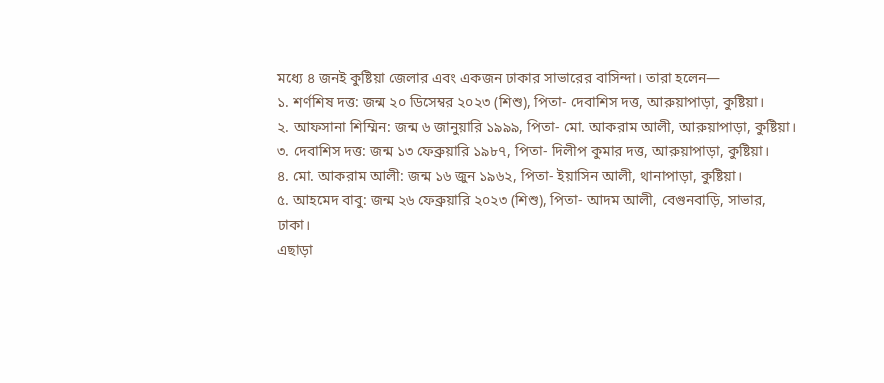মধ্যে ৪ জনই কুষ্টিয়া জেলার এবং একজন ঢাকার সাভারের বাসিন্দা। তারা হলেন—
১. শর্ণশিষ দত্ত: জন্ম ২০ ডিসেম্বর ২০২৩ (শিশু), পিতা- দেবাশিস দত্ত, আরুয়াপাড়া, কুষ্টিয়া।
২. আফসানা শিম্মিন: জন্ম ৬ জানুয়ারি ১৯৯৯, পিতা- মো. আকরাম আলী, আরুয়াপাড়া, কুষ্টিয়া।
৩. দেবাশিস দত্ত: জন্ম ১৩ ফেব্রুয়ারি ১৯৮৭, পিতা- দিলীপ কুমার দত্ত, আরুয়াপাড়া, কুষ্টিয়া।
৪. মো. আকরাম আলী: জন্ম ১৬ জুন ১৯৬২, পিতা- ইয়াসিন আলী, থানাপাড়া, কুষ্টিয়া।
৫. আহমেদ বাবু: জন্ম ২৬ ফেব্রুয়ারি ২০২৩ (শিশু), পিতা- আদম আলী, বেগুনবাড়ি, সাভার, ঢাকা।
এছাড়া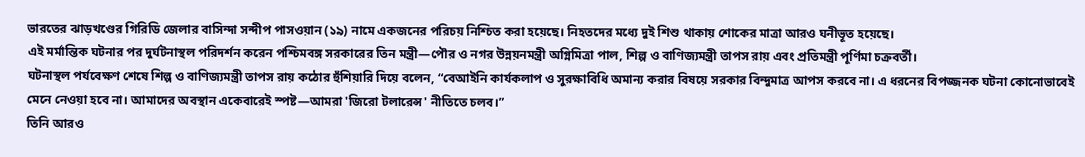ভারতের ঝাড়খণ্ডের গিরিডি জেলার বাসিন্দা সন্দীপ পাসওয়ান (১৯) নামে একজনের পরিচয় নিশ্চিত করা হয়েছে। নিহতদের মধ্যে দুই শিশু থাকায় শোকের মাত্রা আরও ঘনীভূত হয়েছে।
এই মর্মান্তিক ঘটনার পর দুর্ঘটনাস্থল পরিদর্শন করেন পশ্চিমবঙ্গ সরকারের তিন মন্ত্রী—পৌর ও নগর উন্নয়নমন্ত্রী অগ্নিমিত্রা পাল, শিল্প ও বাণিজ্যমন্ত্রী তাপস রায় এবং প্রতিমন্ত্রী পূর্ণিমা চক্রবর্তী।
ঘটনাস্থল পর্যবেক্ষণ শেষে শিল্প ও বাণিজ্যমন্ত্রী তাপস রায় কঠোর হুঁশিয়ারি দিয়ে বলেন, “বেআইনি কার্যকলাপ ও সুরক্ষাবিধি অমান্য করার বিষয়ে সরকার বিন্দুমাত্র আপস করবে না। এ ধরনের বিপজ্জনক ঘটনা কোনোভাবেই মেনে নেওয়া হবে না। আমাদের অবস্থান একেবারেই স্পষ্ট—আমরা 'জিরো টলারেন্স' নীতিতে চলব।”
তিনি আরও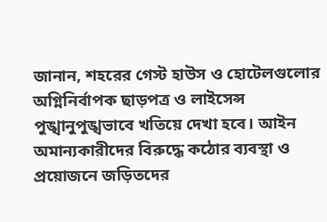জানান, শহরের গেস্ট হাউস ও হোটেলগুলোর অগ্নিনির্বাপক ছাড়পত্র ও লাইসেন্স পুঙ্খানুপুঙ্খভাবে খতিয়ে দেখা হবে। আইন অমান্যকারীদের বিরুদ্ধে কঠোর ব্যবস্থা ও প্রয়োজনে জড়িতদের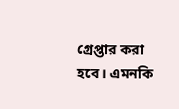গ্রেপ্তার করা হবে। এমনকি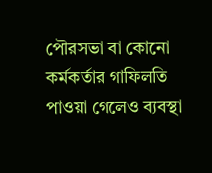পৌরসভা বা কোনো কর্মকর্তার গাফিলতি পাওয়া গেলেও ব্যবস্থা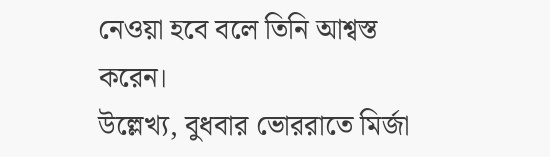নেওয়া হবে বলে তিনি আশ্বস্ত করেন।
উল্লেখ্য, বুধবার ভোররাতে মির্জা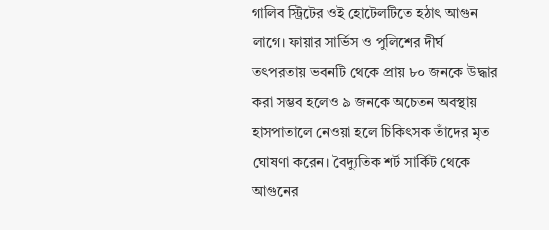গালিব স্ট্রিটের ওই হোটেলটিতে হঠাৎ আগুন লাগে। ফায়ার সার্ভিস ও পুলিশের দীর্ঘ তৎপরতায় ভবনটি থেকে প্রায় ৮০ জনকে উদ্ধার করা সম্ভব হলেও ৯ জনকে অচেতন অবস্থায় হাসপাতালে নেওয়া হলে চিকিৎসক তাঁদের মৃত ঘোষণা করেন। বৈদ্যুতিক শর্ট সার্কিট থেকে আগুনের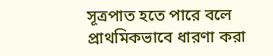সূত্রপাত হতে পারে বলে প্রাথমিকভাবে ধারণা করা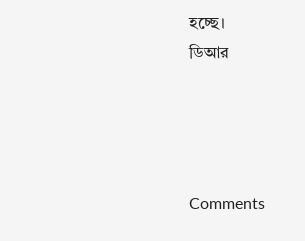হচ্ছে।
ডিআর




Comments